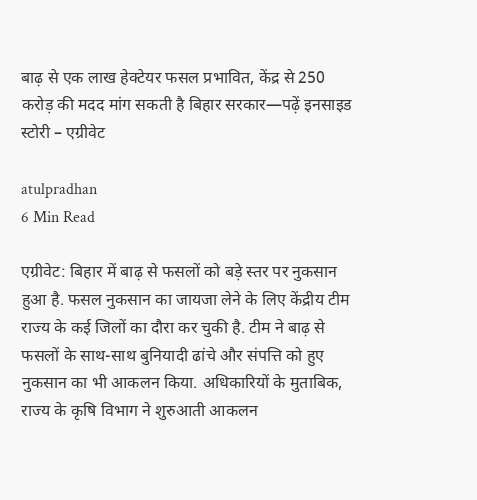बाढ़ से एक लाख हेक्टेयर फसल प्रभावित, केंद्र से 250 करोड़ की मदद मांग सकती है बिहार सरकार—पढ़ें इनसाइड स्टोरी – एग्रीवेट

atulpradhan
6 Min Read

एग्रीवेट: बिहार में बाढ़ से फसलों को बड़े स्तर पर नुकसान हुआ है. फसल नुकसान का जायजा लेने के लिए केंद्रीय टीम राज्य के कई जिलों का दौरा कर चुकी है. टीम ने बाढ़ से फसलों के साथ-साथ बुनियादी ढांचे और संपत्ति को हुए नुकसान का भी आकलन किया. अधिकारियों के मुताबिक, राज्य के कृषि विभाग ने शुरुआती आकलन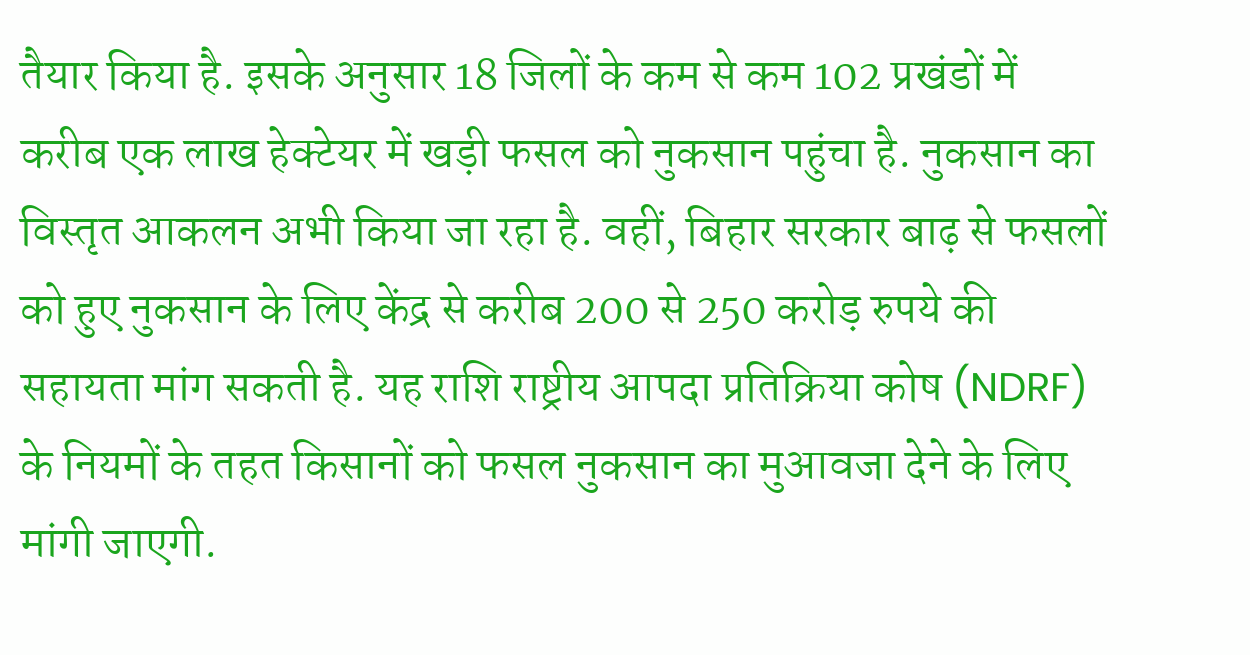तैयार किया है. इसके अनुसार 18 जिलों के कम से कम 102 प्रखंडों में करीब एक लाख हेक्टेयर में खड़ी फसल को नुकसान पहुंचा है. नुकसान का विस्तृत आकलन अभी किया जा रहा है. वहीं, बिहार सरकार बाढ़ से फसलों को हुए नुकसान के लिए केंद्र से करीब 200 से 250 करोड़ रुपये की सहायता मांग सकती है. यह राशि राष्ट्रीय आपदा प्रतिक्रिया कोष (NDRF) के नियमों के तहत किसानों को फसल नुकसान का मुआवजा देने के लिए मांगी जाएगी.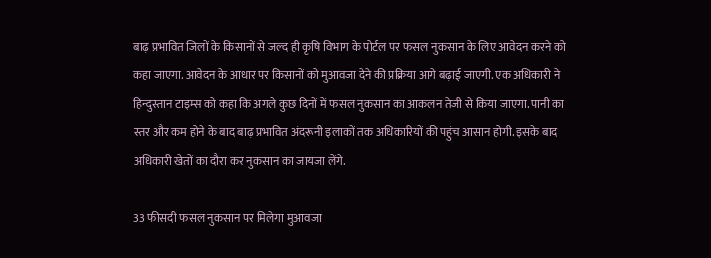बाढ़ प्रभावित जिलों के किसानों से जल्द ही कृषि विभाग के पोर्टल पर फसल नुकसान के लिए आवेदन करने को कहा जाएगा. आवेदन के आधार पर किसानों को मुआवजा देने की प्रक्रिया आगे बढ़ाई जाएगी. एक अधिकारी ने हिन्दुस्तान टाइम्स को कहा कि अगले कुछ दिनों में फसल नुकसान का आकलन तेजी से किया जाएगा. पानी का स्तर और कम होने के बाद बाढ़ प्रभावित अंदरूनी इलाकों तक अधिकारियों की पहुंच आसान होगी. इसके बाद अधिकारी खेतों का दौरा कर नुकसान का जायजा लेंगे.

33 फीसदी फसल नुकसान पर मिलेगा मुआवजा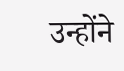उन्होंने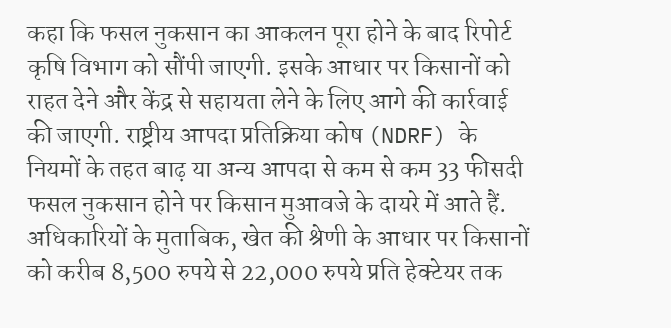कहा कि फसल नुकसान का आकलन पूरा होने के बाद रिपोर्ट कृषि विभाग को सौंपी जाएगी. इसके आधार पर किसानों को राहत देने और केंद्र से सहायता लेने के लिए आगे की कार्रवाई की जाएगी. राष्ट्रीय आपदा प्रतिक्रिया कोष (NDRF) के नियमों के तहत बाढ़ या अन्य आपदा से कम से कम 33 फीसदी फसल नुकसान होने पर किसान मुआवजे के दायरे में आते हैं. अधिकारियों के मुताबिक, खेत की श्रेणी के आधार पर किसानों को करीब 8,500 रुपये से 22,000 रुपये प्रति हेक्टेयर तक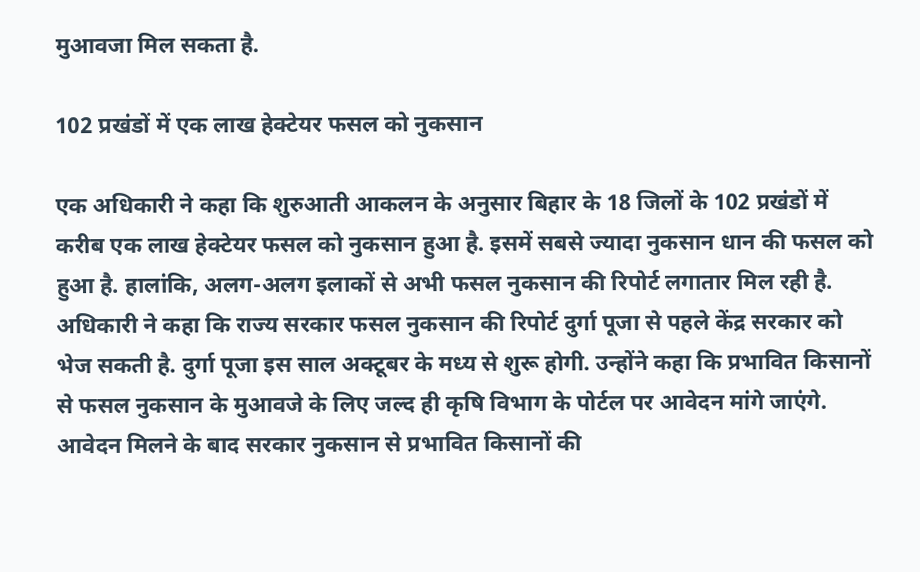मुआवजा मिल सकता है.

102 प्रखंडों में एक लाख हेक्टेयर फसल को नुकसान

एक अधिकारी ने कहा कि शुरुआती आकलन के अनुसार बिहार के 18 जिलों के 102 प्रखंडों में करीब एक लाख हेक्टेयर फसल को नुकसान हुआ है. इसमें सबसे ज्यादा नुकसान धान की फसल को हुआ है. हालांकि, अलग-अलग इलाकों से अभी फसल नुकसान की रिपोर्ट लगातार मिल रही है. अधिकारी ने कहा कि राज्य सरकार फसल नुकसान की रिपोर्ट दुर्गा पूजा से पहले केंद्र सरकार को भेज सकती है. दुर्गा पूजा इस साल अक्टूबर के मध्य से शुरू होगी. उन्होंने कहा कि प्रभावित किसानों से फसल नुकसान के मुआवजे के लिए जल्द ही कृषि विभाग के पोर्टल पर आवेदन मांगे जाएंगे. आवेदन मिलने के बाद सरकार नुकसान से प्रभावित किसानों की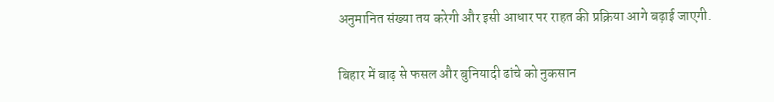अनुमानित संख्या तय करेगी और इसी आधार पर राहत की प्रक्रिया आगे बढ़ाई जाएगी.

बिहार में बाढ़ से फसल और बुनियादी ढांचे को नुकसान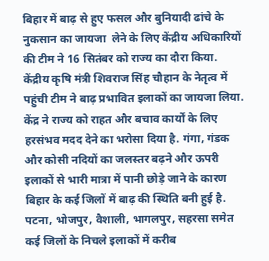बिहार में बाढ़ से हुए फसल और बुनियादी ढांचे के नुकसान का जायजा  लेने के लिए केंद्रीय अधिकारियों की टीम ने 16 सितंबर को राज्य का दौरा किया. केंद्रीय कृषि मंत्री शिवराज सिंह चौहान के नेतृत्व में पहुंची टीम ने बाढ़ प्रभावित इलाकों का जायजा लिया. केंद्र ने राज्य को राहत और बचाव कार्यों के लिए हरसंभव मदद देने का भरोसा दिया है. गंगा, गंडक और कोसी नदियों का जलस्तर बढ़ने और ऊपरी इलाकों से भारी मात्रा में पानी छोड़े जाने के कारण बिहार के कई जिलों में बाढ़ की स्थिति बनी हुई है. पटना, भोजपुर, वैशाली, भागलपुर, सहरसा समेत कई जिलों के निचले इलाकों में करीब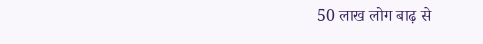50 लाख लोग बाढ़ से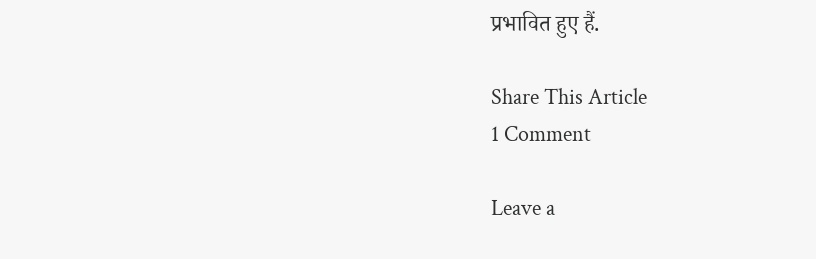प्रभावित हुए हैं.

Share This Article
1 Comment

Leave a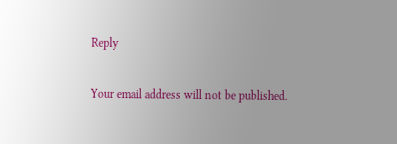Reply

Your email address will not be published.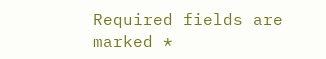Required fields are marked *